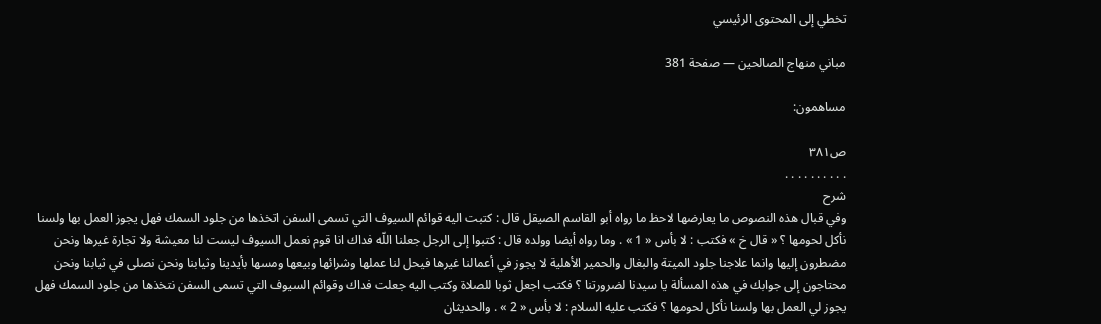تخطي إلى المحتوى الرئيسي

مباني منهاج الصالحين — صفحة 381

مساهمون:

ص٣٨١
. . . . . . . . . .
شرح
وفي قبال هذه النصوص ما يعارضها لاحظ ما رواه أبو القاسم الصيقل قال : كتبت اليه قوائم السيوف التي تسمى السفن اتخذها من جلود السمك فهل يجوز العمل بها ولسنا نأكل لحومها ؟ « قال خ » فكتب : لا بأس « 1 » . وما رواه أيضا وولده قال : كتبوا إلى الرجل جعلنا اللّه فداك انا قوم نعمل السيوف ليست لنا معيشة ولا تجارة غيرها ونحن مضطرون إليها وانما علاجنا جلود الميتة والبغال والحمير الأهلية لا يجوز في أعمالنا غيرها فيحل لنا عملها وشرائها وبيعها ومسها بأيدينا وثيابنا ونحن نصلى في ثيابنا ونحن محتاجون إلى جوابك في هذه المسألة يا سيدنا لضرورتنا ؟ فكتب اجعل ثوبا للصلاة وكتب اليه جعلت فداك وقوائم السيوف التي تسمى السفن نتخذها من جلود السمك فهل يجوز لي العمل بها ولسنا نأكل لحومها ؟ فكتب عليه السلام : لا بأس « 2 » . والحديثان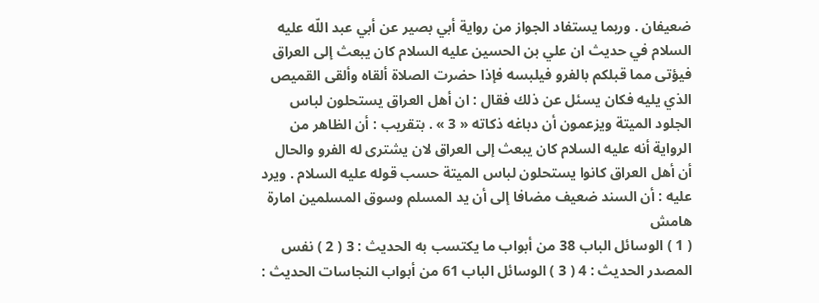ضعيفان . وربما يستفاد الجواز من رواية أبي بصير عن أبي عبد اللّه عليه السلام في حديث ان علي بن الحسين عليه السلام كان يبعث إلى العراق فيؤتى مما قبلكم بالفرو فيلبسه فإذا حضرت الصلاة ألقاه وألقى القميص الذي يليه فكان يسئل عن ذلك فقال : ان أهل العراق يستحلون لباس الجلود الميتة ويزعمون أن دباغه ذكاته « 3 » . بتقريب : أن الظاهر من الرواية أنه عليه السلام كان يبعث إلى العراق لان يشترى له الفرو والحال أن أهل العراق كانوا يستحلون لباس الميتة حسب قوله عليه السلام . ويرد عليه : أن السند ضعيف مضافا إلى أن يد المسلم وسوق المسلمين امارة
هامش
( 1 ) الوسائل الباب 38 من أبواب ما يكتسب به الحديث : 3 ( 2 ) نفس المصدر الحديث : 4 ( 3 ) الوسائل الباب 61 من أبواب النجاسات الحديث :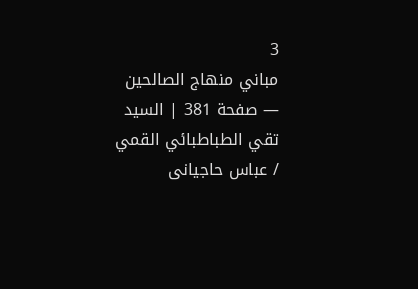3
مباني منهاج الصالحين — صفحة 381 | السيد تقي الطباطبائي القمي / عباس حاجيانى